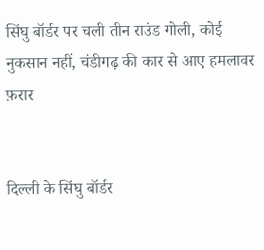सिंघु बॉर्डर पर चली तीन राउंड गोली, कोई नुकसान नहीं, चंडीगढ़ की कार से आए हमलावर फ़रार


दिल्‍ली के सिंघु बॉर्डर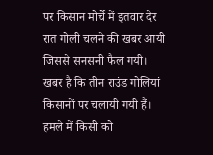पर किसान मोर्चे में इतवार देर रात गोली चलने की खबर आयी जिससे सनसनी फैल गयी। खबर है कि तीन राउंड गोलियां किसानों पर चलायी गयी हैं। हमले में किसी को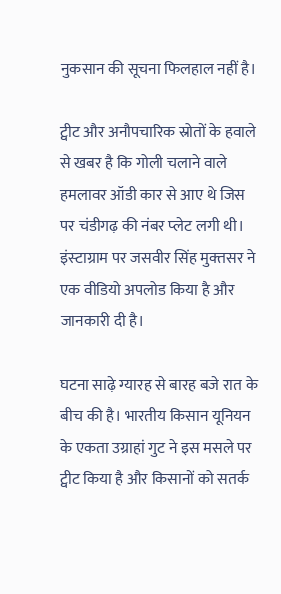नुकसान की सूचना फिलहाल नहीं है।

ट्वीट और अनौपचारिक स्रोतों के हवाले से खबर है कि गोली चलाने वाले हमलावर ऑडी कार से आए थे जिस पर चंडीगढ़ की नंबर प्‍लेट लगी थी। इंस्‍टाग्राम पर जसवीर सिंह मुक्‍तसर ने एक वीडियो अपलोड किया है और जानकारी दी है।

घटना साढ़े ग्‍यारह से बारह बजे रात के बीच की है। भारतीय किसान यूनियन के एकता उग्राहां गुट ने इस मसले पर ट्वीट किया है और किसानों को सतर्क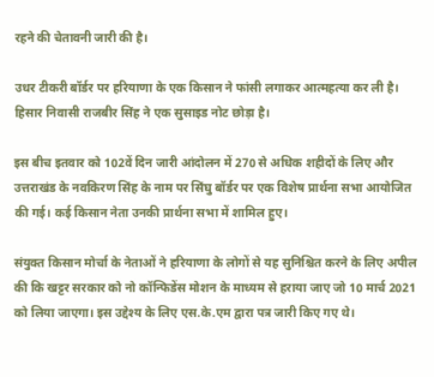रहने की चेतावनी जारी की है।

उधर टीकरी बॉर्डर पर हरियाणा के एक किसान ने फांसी लगाकर आत्‍महत्‍या कर ली है। हिसार निवासी राजबीर सिंह ने एक सुसाइड नोट छोड़ा है।

इस बीच इतवार को 102वें दिन जारी आंदोलन में 270 से अधिक शहीदों के लिए और उत्तराखंड के नवकिरण सिंह के नाम पर सिंघु बॉर्डर पर एक विशेष प्रार्थना सभा आयोजित की गई। कई किसान नेता उनकी प्रार्थना सभा में शामिल हुए।

संयुक्त किसान मोर्चा के नेताओं ने हरियाणा के लोगों से यह सुनिश्चित करने के लिए अपील की कि खट्टर सरकार को नो कॉन्फिडेंस मोशन के माध्यम से हराया जाए जो 10 मार्च 2021 को लिया जाएगा। इस उद्देश्य के लिए एस.के.एम द्वारा पत्र जारी किए गए थे।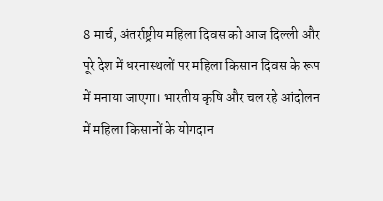8 मार्च, अंतर्राष्ट्रीय महिला दिवस को आज दिल्ली और पूरे देश में धरनास्थलों पर महिला किसान दिवस के रूप में मनाया जाएगा। भारतीय कृषि और चल रहे आंदोलन में महिला किसानों के योगदान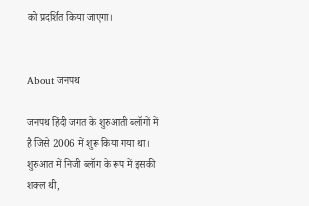को प्रदर्शित किया जाएगा।


About जनपथ

जनपथ हिंदी जगत के शुरुआती ब्लॉगों में है जिसे 2006 में शुरू किया गया था। शुरुआत में निजी ब्लॉग के रूप में इसकी शक्ल थी,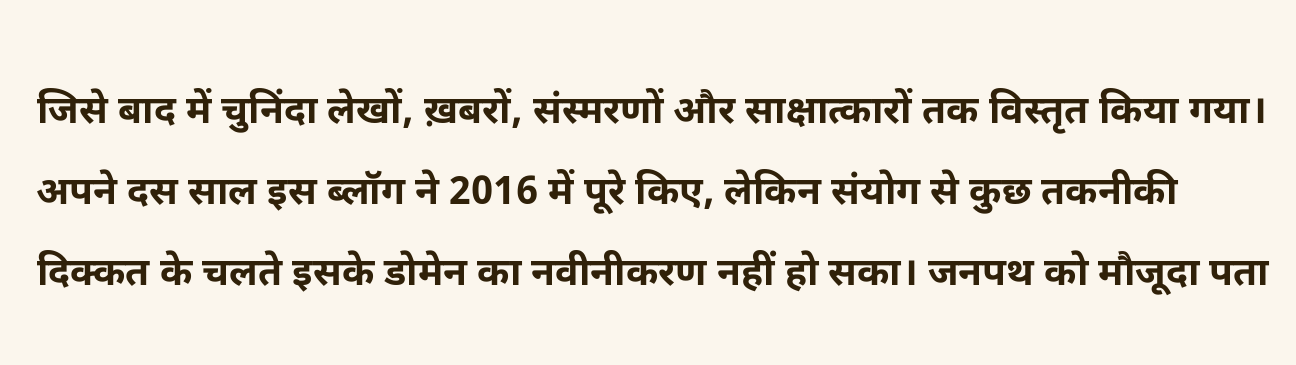जिसे बाद में चुनिंदा लेखों, ख़बरों, संस्मरणों और साक्षात्कारों तक विस्तृत किया गया। अपने दस साल इस ब्लॉग ने 2016 में पूरे किए, लेकिन संयोग से कुछ तकनीकी दिक्कत के चलते इसके डोमेन का नवीनीकरण नहीं हो सका। जनपथ को मौजूदा पता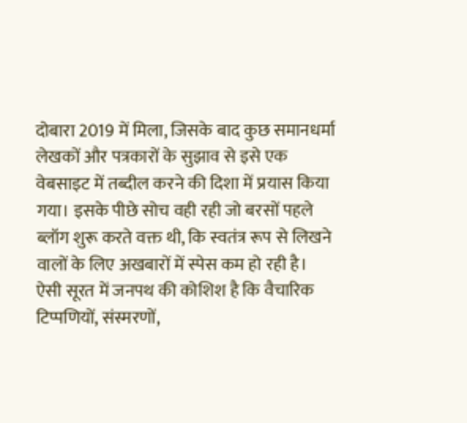दोबारा 2019 में मिला, जिसके बाद कुछ समानधर्मा लेखकों और पत्रकारों के सुझाव से इसे एक वेबसाइट में तब्दील करने की दिशा में प्रयास किया गया। इसके पीछे सोच वही रही जो बरसों पहले ब्लॉग शुरू करते वक्त थी, कि स्वतंत्र रूप से लिखने वालों के लिए अखबारों में स्पेस कम हो रही है। ऐसी सूरत में जनपथ की कोशिश है कि वैचारिक टिप्पणियों, संस्मरणों,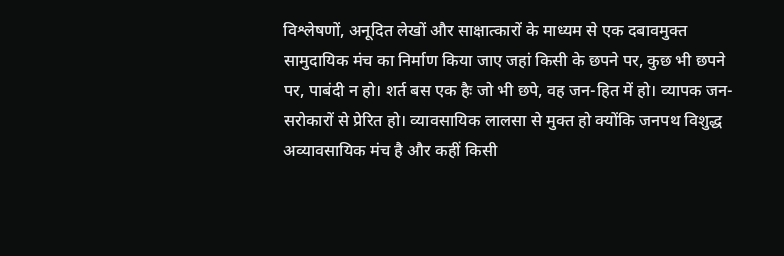विश्लेषणों, अनूदित लेखों और साक्षात्कारों के माध्यम से एक दबावमुक्त सामुदायिक मंच का निर्माण किया जाए जहां किसी के छपने पर, कुछ भी छपने पर, पाबंदी न हो। शर्त बस एक हैः जो भी छपे, वह जन-हित में हो। व्यापक जन-सरोकारों से प्रेरित हो। व्यावसायिक लालसा से मुक्त हो क्योंकि जनपथ विशुद्ध अव्यावसायिक मंच है और कहीं किसी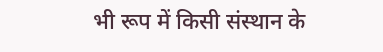भी रूप में किसी संस्थान के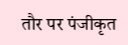तौर पर पंजीकृत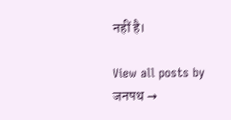नहीं है।

View all posts by जनपथ →